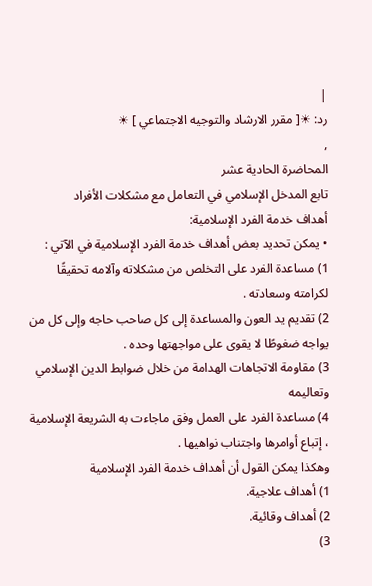|
رد: ☀[ مقرر الارشاد والتوجيه الاجتماعي ] ☀
,
المحاضرة الحادية عشر
تابع المدخل الإسلامي في التعامل مع مشكلات الأفراد
أهداف خدمة الفرد الإسلامية:
• يمكن تحديد بعض أهداف خدمة الفرد الإسلامية في الآتي :
1) مساعدة الفرد على التخلص من مشكلاته وآلامه تحقيقًا لكرامته وسعادته .
2) تقديم يد العون والمساعدة إلى كل صاحب حاجه وإلى كل من يواجه ضغوطًا لا يقوى على مواجهتها وحده .
3) مقاومة الاتجاهات الهدامة من خلال ضوابط الدين الإسلامي وتعاليمه
4) مساعدة الفرد على العمل وفق ماجاءت به الشريعة الإسلامية ، إتباع أوامرها واجتناب نواهيها .
وهكذا يمكن القول أن أهداف خدمة الفرد الإسلامية
1) أهداف علاجية.
2) أهداف وقائية.
3)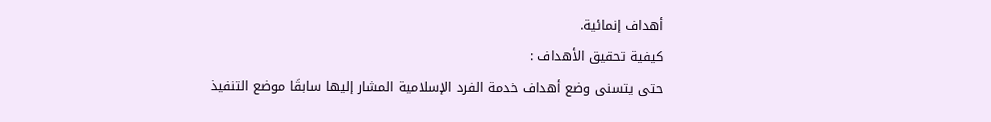أهداف إنمائية.
كيفية تحقيق الأهداف :
حتى يتسنى وضع أهداف خدمة الفرد الإسلامية المشار إليها سابقَا موضع التنفيذ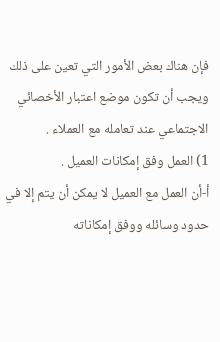فإن هناك بعض الأمور التي تعين على ذلك ويجب أن تكون موضع اعتبار الأخصائي الاجتماعي عند تعامله مع العملاء .
1) العمل وفق إمكانات العميل .
أ-أن العمل مع العميل لا يمكن أن يتم إلا في حدود وسائله ووفق إمكاناته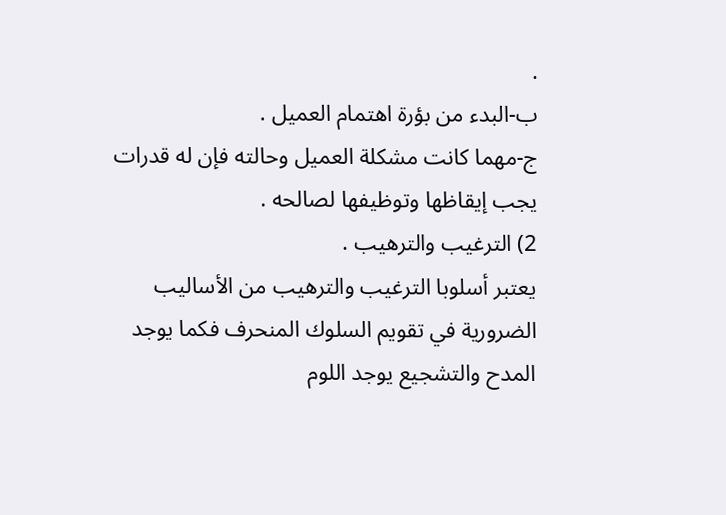.
ب-البدء من بؤرة اهتمام العميل .
ج-مهما كانت مشكلة العميل وحالته فإن له قدرات يجب إيقاظها وتوظيفها لصالحه .
2) الترغيب والترهيب .
يعتبر أسلوبا الترغيب والترهيب من الأساليب الضرورية في تقويم السلوك المنحرف فكما يوجد المدح والتشجيع يوجد اللوم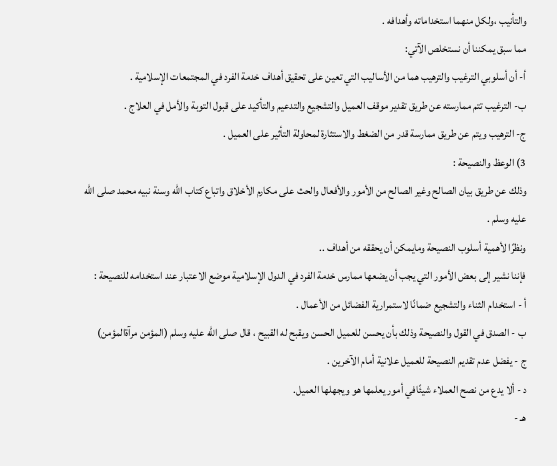والتأنيب ،ولكل منهما استخداماته وأهدافه .
مما سبق يمكننا أن نستخلص الآتي:
أ- أن أسلوبي الترغيب والترهيب هما من الأساليب التي تعين على تحقيق أهداف خدمة الفرد في المجتمعات الإسلامية .
ب- الترغيب تتم ممارسته عن طريق تقدير موقف العميل والتشجيع والتدعيم والتأكيد على قبول التوبة والأمل في العلاج .
ج- الترهيب ويتم عن طريق ممارسة قدر من الضغط والاستثارة لمحاولة التأثير على العميل .
3) الوعظ والنصيحة :
وذلك عن طريق بيان الصالح وغير الصالح من الأمور والأفعال والحث على مكارم الأخلاق واتباع كتاب الله وسنة نبيه محمد صلى الله عليه وسلم .
ونظرًا لأهمية أسلوب النصيحة ومايمكن أن يحققه من أهداف ..
فإننا نشير إلى بعض الأمور التي يجب أن يضعها ممارس خدمة الفرد في الدول الإسلامية موضع الاعتبار عند استخدامه للنصيحة :
أ - استخدام الثناء والتشجيع ضمانًا لاستمرارية الفضائل من الأعمال .
ب - الصدق في القول والنصيحة وذلك بأن يحسن للعميل الحسن ويقبح له القبيح ، قال صلى الله عليه وسلم (المؤمن مرآةالمؤمن)
ج - يفضل عدم تقديم النصيحة للعميل علانية أمام الآخرين .
د - ألا يدع من نصح العملاء شيئًافي أمور يعلمها هو ويجهلها العميل.
هـ -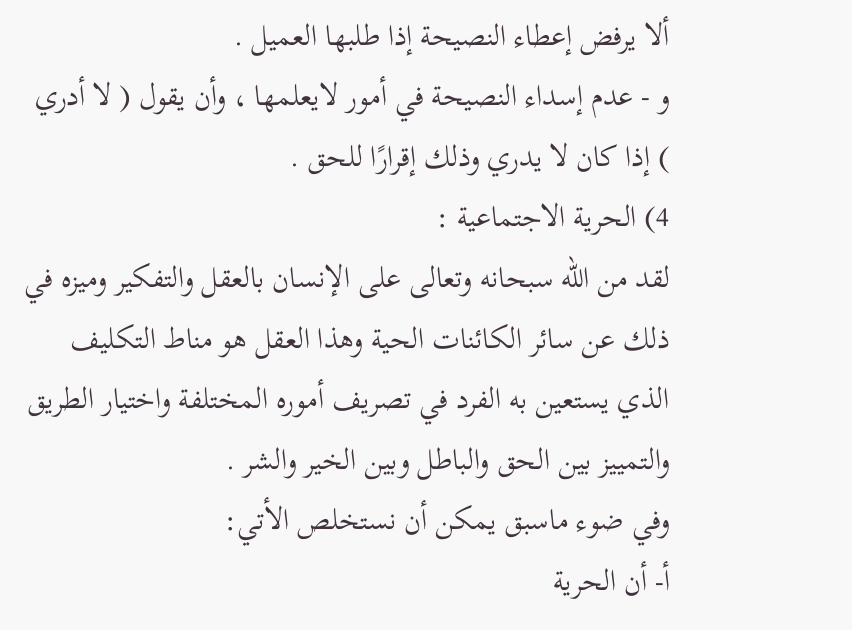ألا يرفض إعطاء النصيحة إذا طلبها العميل .
و - عدم إسداء النصيحة في أمور لايعلمها ، وأن يقول ( لا أدري ) إذا كان لا يدري وذلك إقرارًا للحق .
4) الحرية الاجتماعية :
لقد من الله سبحانه وتعالى على الإنسان بالعقل والتفكير وميزه في ذلك عن سائر الكائنات الحية وهذا العقل هو مناط التكليف الذي يستعين به الفرد في تصريف أموره المختلفة واختيار الطريق والتمييز بين الحق والباطل وبين الخير والشر .
وفي ضوء ماسبق يمكن أن نستخلص الأتي:
أ- أن الحرية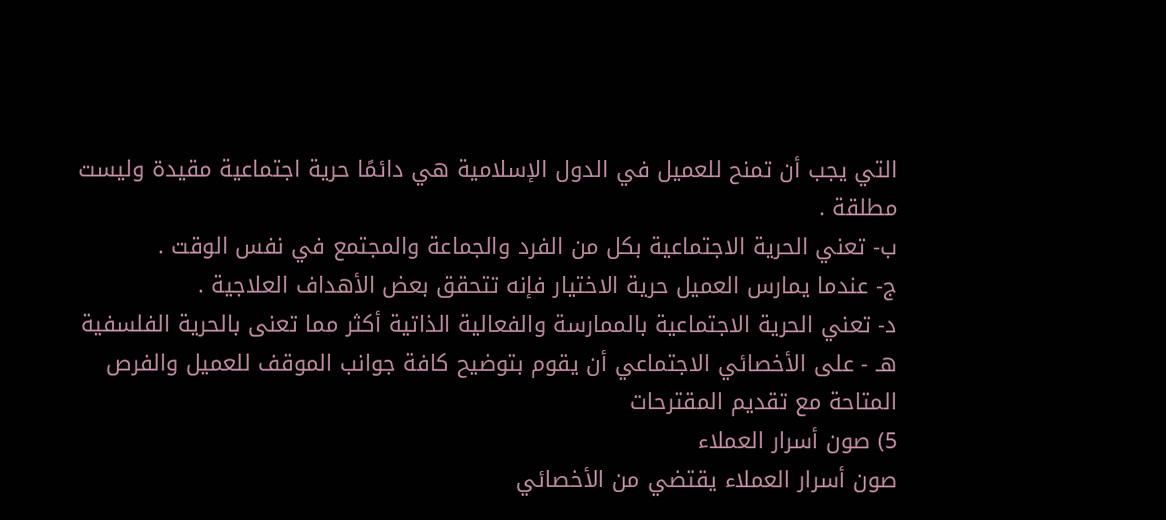التي يجب أن تمنح للعميل في الدول الإسلامية هي دائمًا حرية اجتماعية مقيدة وليست مطلقة .
ب- تعني الحرية الاجتماعية بكل من الفرد والجماعة والمجتمع في نفس الوقت .
ج- عندما يمارس العميل حرية الاختيار فإنه تتحقق بعض الأهداف العلاجية .
د- تعني الحرية الاجتماعية بالممارسة والفعالية الذاتية أكثر مما تعنى بالحرية الفلسفية
هـ - على الأخصائي الاجتماعي أن يقوم بتوضيح كافة جوانب الموقف للعميل والفرص المتاحة مع تقديم المقترحات
5) صون أسرار العملاء
صون أسرار العملاء يقتضي من الأخصائي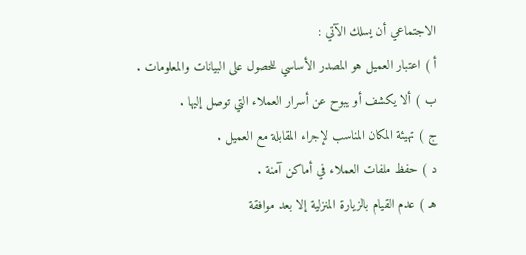الاجتماعي أن يسلك الآتي :
أ ) اعتبار العميل هو المصدر الأساسي للحصول على البيانات والمعلومات .
ب ) ألا يكشف أو يبوح عن أسرار العملاء التي توصل إليها .
ج ) تهيئة المكان المناسب لإجراء المقابلة مع العميل .
د ) حفظ ملفات العملاء في أماكن آمنة .
هـ ) عدم القيام بالزيارة المنزلية إلا بعد موافقة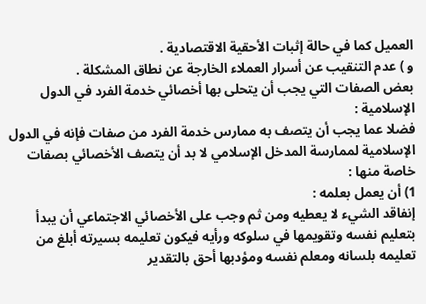العميل كما في حالة إثبات الأحقية الاقتصادية .
و ) عدم التنقيب عن أسرار العملاء الخارجة عن نطاق المشكلة .
بعض الصفات التي يجب أن يتحلى بها أخصائي خدمة الفرد في الدول الإسلامية :
فضلا عما يجب أن يتصف به ممارس خدمة الفرد من صفات فإنه في الدول الإسلامية لممارسة المدخل الإسلامي لا بد أن يتصف الأخصائي بصفات خاصة منها :
1) أن يعمل بعلمه :
إنفاقد الشيء لا يعطيه ومن ثم وجب على الأخصائي الاجتماعي أن يبدأ بتعليم نفسه وتقويمها في سلوكه ورأيه فيكون تعليمه بسيرته أبلغ من تعليمه بلسانه ومعلم نفسه ومؤدبها أحق بالتقدير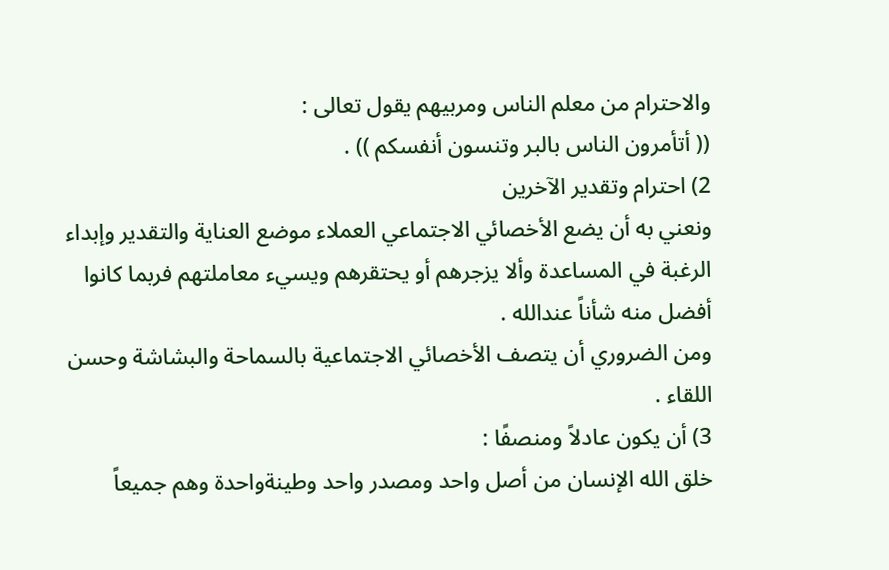والاحترام من معلم الناس ومربيهم يقول تعالى :
(( أتأمرون الناس بالبر وتنسون أنفسكم )) .
2) احترام وتقدير الآخرين
ونعني به أن يضع الأخصائي الاجتماعي العملاء موضع العناية والتقدير وإبداء الرغبة في المساعدة وألا يزجرهم أو يحتقرهم ويسيء معاملتهم فربما كانوا أفضل منه شأناً عندالله .
ومن الضروري أن يتصف الأخصائي الاجتماعية بالسماحة والبشاشة وحسن اللقاء .
3) أن يكون عادلاً ومنصفًا :
خلق الله الإنسان من أصل واحد ومصدر واحد وطينةواحدة وهم جميعاً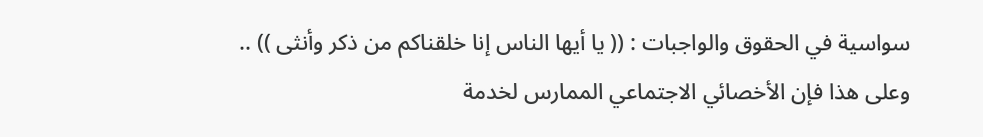سواسية في الحقوق والواجبات : (( يا أيها الناس إنا خلقناكم من ذكر وأنثى )) ..
وعلى هذا فإن الأخصائي الاجتماعي الممارس لخدمة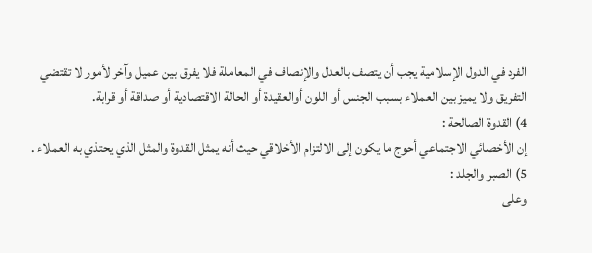الفرد في الدول الإسلامية يجب أن يتصف بالعدل والإنصاف في المعاملة فلا يفرق بين عميل وآخر لأمور لا تقتضي التفريق ولا يميز بين العملاء بسبب الجنس أو اللون أوالعقيدة أو الحالة الاقتصادية أو صداقة أو قرابة.
4) القدوة الصالحة :
إن الأخصائي الاجتماعي أحوج ما يكون إلى الالتزام الأخلاقي حيث أنه يمثل القدوة والمثل الذي يحتذي به العملاء .
5) الصبر والجلد :
وعلى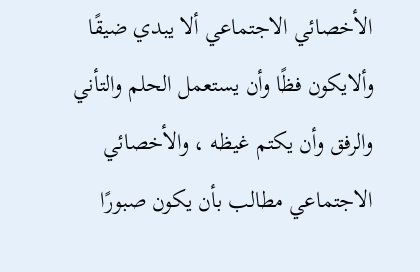الأخصائي الاجتماعي ألا يبدي ضيقًا وألايكون فظًا وأن يستعمل الحلم والتأني والرفق وأن يكتم غيظه ، والأخصائي الاجتماعي مطالب بأن يكون صبورًا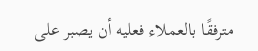مترفقًا بالعملاء فعليه أن يصبر على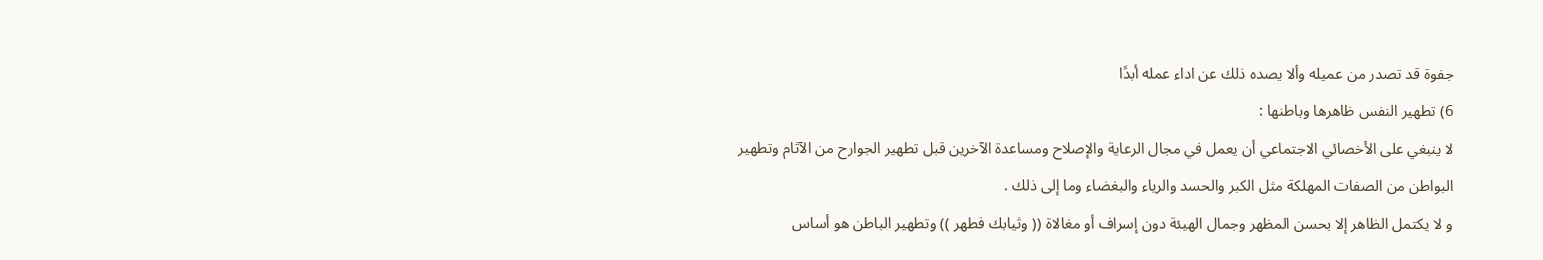جفوة قد تصدر من عميله وألا يصده ذلك عن اداء عمله أبدًا
6) تطهير النفس ظاهرها وباطنها :
لا ينبغي على الأخصائي الاجتماعي أن يعمل في مجال الرعاية والإصلاح ومساعدة الآخرين قبل تطهير الجوارح من الآثام وتطهير البواطن من الصفات المهلكة مثل الكبر والحسد والرياء والبغضاء وما إلى ذلك .
و لا يكتمل الظاهر إلا بحسن المظهر وجمال الهيئة دون إسراف أو مغالاة (( وثيابك فطهر )) وتطهير الباطن هو أساس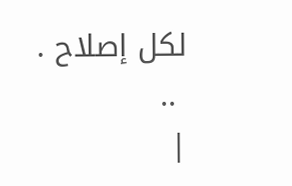لكل إصلاح .
 ..
|